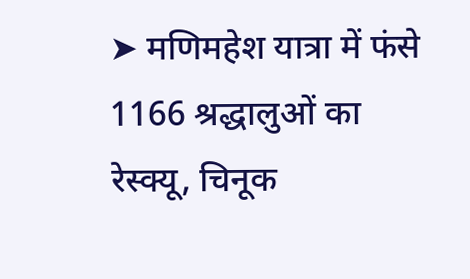➤ मणिमहेश यात्रा में फंसे 1166 श्रद्धालुओं का रेस्क्यू, चिनूक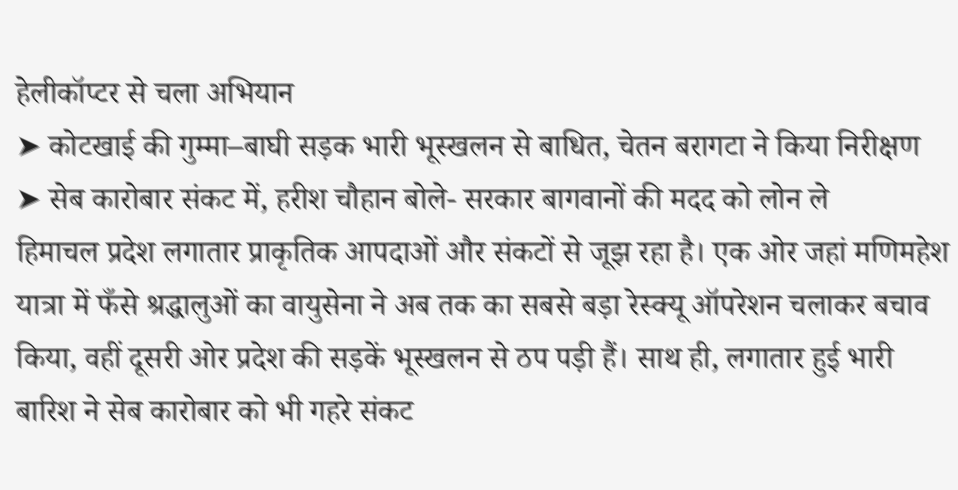हेलीकॉप्टर से चला अभियान
➤ कोटखाई की गुम्मा–बाघी सड़क भारी भूस्खलन से बाधित, चेतन बरागटा ने किया निरीक्षण
➤ सेब कारोबार संकट में, हरीश चौहान बोले- सरकार बागवानों की मदद को लोन ले
हिमाचल प्रदेश लगातार प्राकृतिक आपदाओं और संकटों से जूझ रहा है। एक ओर जहां मणिमहेश यात्रा में फँसे श्रद्धालुओं का वायुसेना ने अब तक का सबसे बड़ा रेस्क्यू ऑपरेशन चलाकर बचाव किया, वहीं दूसरी ओर प्रदेश की सड़कें भूस्खलन से ठप पड़ी हैं। साथ ही, लगातार हुई भारी बारिश ने सेब कारोबार को भी गहरे संकट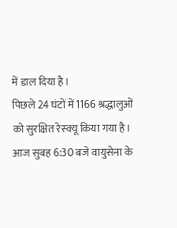में डाल दिया है।
पिछले 24 घंटों में 1166 श्रद्धालुओं को सुरक्षित रेस्क्यू किया गया है। आज सुबह 6:30 बजे वायुसेना के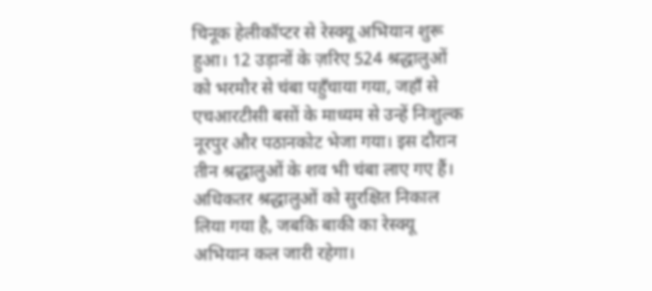चिनूक हेलीकॉप्टर से रेस्क्यू अभियान शुरू हुआ। 12 उड़ानों के ज़रिए 524 श्रद्धालुओं को भरमौर से चंबा पहुँचाया गया, जहाँ से एचआरटीसी बसों के माध्यम से उन्हें निःशुल्क नूरपुर और पठानकोट भेजा गया। इस दौरान तीन श्रद्धालुओं के शव भी चंबा लाए गए हैं। अधिकतर श्रद्धालुओं को सुरक्षित निकाल लिया गया है, जबकि बाकी का रेस्क्यू अभियान कल जारी रहेगा।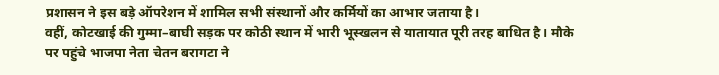प्रशासन ने इस बड़े ऑपरेशन में शामिल सभी संस्थानों और कर्मियों का आभार जताया है।
वहीं, कोटखाई की गुम्मा–बाघी सड़क पर कोठी स्थान में भारी भूस्खलन से यातायात पूरी तरह बाधित है। मौके पर पहुंचे भाजपा नेता चेतन बरागटा ने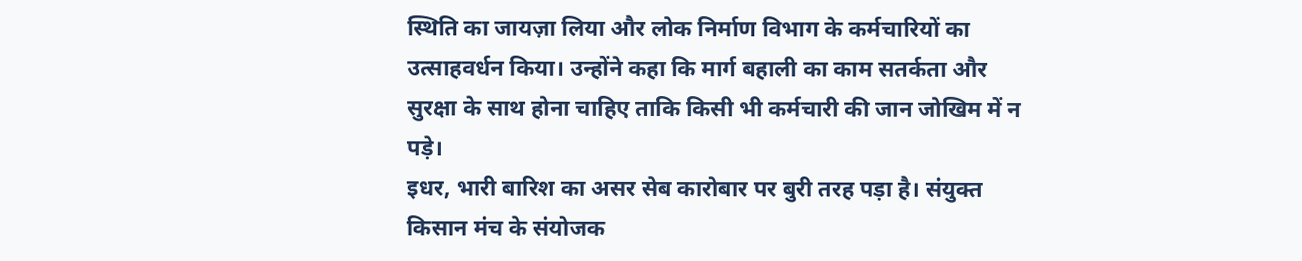स्थिति का जायज़ा लिया और लोक निर्माण विभाग के कर्मचारियों का उत्साहवर्धन किया। उन्होंने कहा कि मार्ग बहाली का काम सतर्कता और सुरक्षा के साथ होना चाहिए ताकि किसी भी कर्मचारी की जान जोखिम में न पड़े।
इधर, भारी बारिश का असर सेब कारोबार पर बुरी तरह पड़ा है। संयुक्त किसान मंच के संयोजक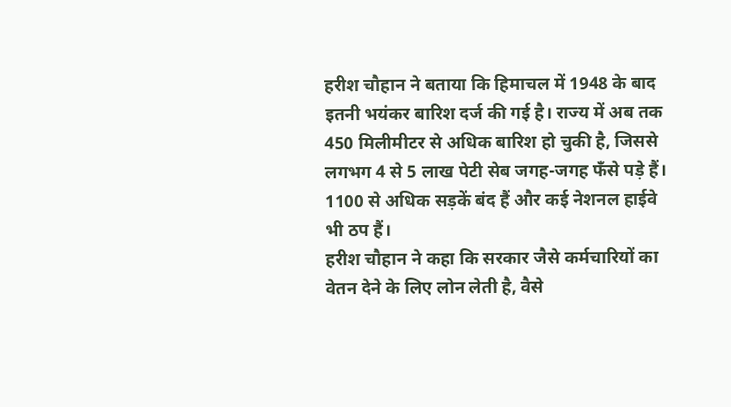हरीश चौहान ने बताया कि हिमाचल में 1948 के बाद इतनी भयंकर बारिश दर्ज की गई है। राज्य में अब तक 450 मिलीमीटर से अधिक बारिश हो चुकी है, जिससे लगभग 4 से 5 लाख पेटी सेब जगह-जगह फँसे पड़े हैं। 1100 से अधिक सड़कें बंद हैं और कई नेशनल हाईवे भी ठप हैं।
हरीश चौहान ने कहा कि सरकार जैसे कर्मचारियों का वेतन देने के लिए लोन लेती है, वैसे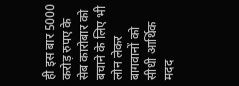ही इस बार 5000 करोड़ रुपए के सेब कारोबार को बचाने के लिए भी लोन लेकर बागवानों को सीधी आर्थिक मदद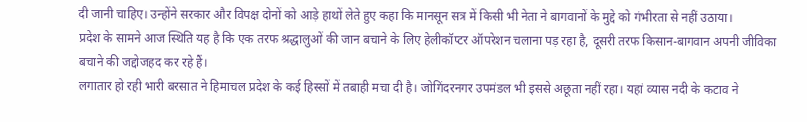दी जानी चाहिए। उन्होंने सरकार और विपक्ष दोनों को आड़े हाथों लेते हुए कहा कि मानसून सत्र में किसी भी नेता ने बागवानों के मुद्दे को गंभीरता से नहीं उठाया।
प्रदेश के सामने आज स्थिति यह है कि एक तरफ श्रद्धालुओं की जान बचाने के लिए हेलीकॉप्टर ऑपरेशन चलाना पड़ रहा है, दूसरी तरफ किसान-बागवान अपनी जीविका बचाने की जद्दोजहद कर रहे हैं।
लगातार हो रही भारी बरसात ने हिमाचल प्रदेश के कई हिस्सों में तबाही मचा दी है। जोगिंदरनगर उपमंडल भी इससे अछूता नहीं रहा। यहां व्यास नदी के कटाव ने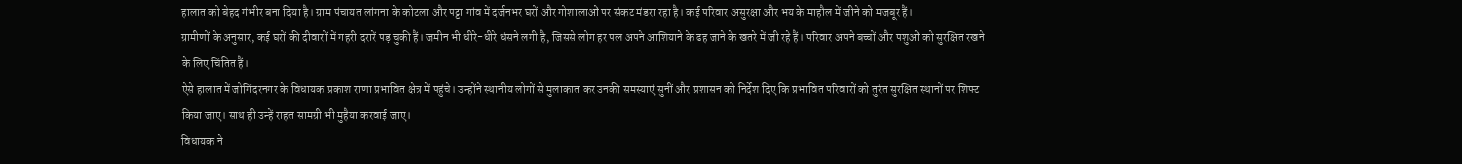हालात को बेहद गंभीर बना दिया है। ग्राम पंचायत लांगना के कोटला और पट्टा गांव में दर्जनभर घरों और गोशालाओं पर संकट मंडरा रहा है। कई परिवार असुरक्षा और भय के माहौल में जीने को मजबूर हैं।
ग्रामीणों के अनुसार, कई घरों की दीवारों में गहरी दरारें पड़ चुकी हैं। जमीन भी धीरे-धीरे धंसने लगी है, जिससे लोग हर पल अपने आशियाने के ढह जाने के खतरे में जी रहे हैं। परिवार अपने बच्चों और पशुओं को सुरक्षित रखने के लिए चिंतित हैं।
ऐसे हालात में जोगिंदरनगर के विधायक प्रकाश राणा प्रभावित क्षेत्र में पहुंचे। उन्होंने स्थानीय लोगों से मुलाकात कर उनकी समस्याएं सुनीं और प्रशासन को निर्देश दिए कि प्रभावित परिवारों को तुरंत सुरक्षित स्थानों पर शिफ्ट किया जाए। साथ ही उन्हें राहत सामग्री भी मुहैया करवाई जाए।
विधायक ने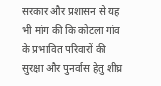सरकार और प्रशासन से यह भी मांग की कि कोटला गांव के प्रभावित परिवारों की सुरक्षा और पुनर्वास हेतु शीघ्र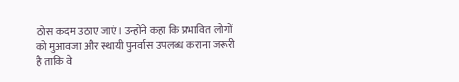ठोस कदम उठाए जाएं। उन्होंने कहा कि प्रभावित लोगों को मुआवजा और स्थायी पुनर्वास उपलब्ध कराना जरूरी है ताकि वे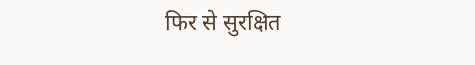फिर से सुरक्षित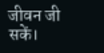जीवन जी सकें।